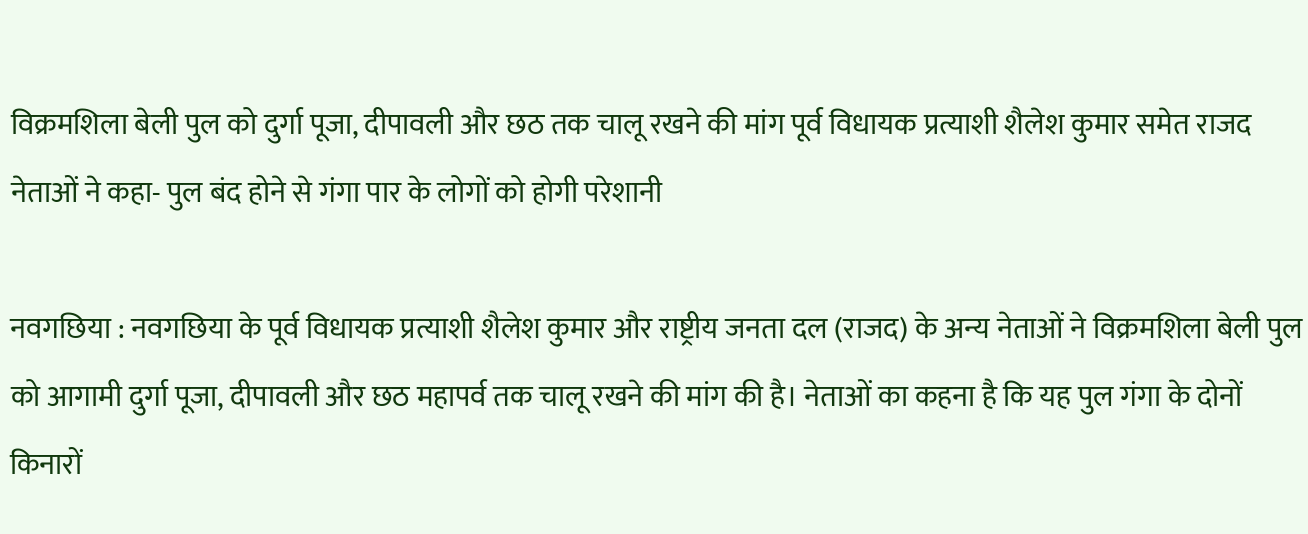विक्रमशिला बेली पुल को दुर्गा पूजा, दीपावली और छठ तक चालू रखने की मांग पूर्व विधायक प्रत्याशी शैलेश कुमार समेत राजद नेताओं ने कहा- पुल बंद होने से गंगा पार के लोगों को होगी परेशानी

नवगछिया : नवगछिया के पूर्व विधायक प्रत्याशी शैलेश कुमार और राष्ट्रीय जनता दल (राजद) के अन्य नेताओं ने विक्रमशिला बेली पुल को आगामी दुर्गा पूजा, दीपावली और छठ महापर्व तक चालू रखने की मांग की है। नेताओं का कहना है कि यह पुल गंगा के दोनों किनारों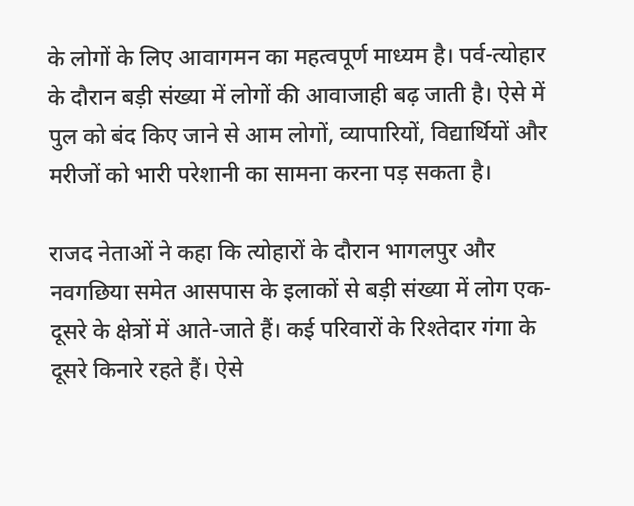के लोगों के लिए आवागमन का महत्वपूर्ण माध्यम है। पर्व-त्योहार के दौरान बड़ी संख्या में लोगों की आवाजाही बढ़ जाती है। ऐसे में पुल को बंद किए जाने से आम लोगों, व्यापारियों, विद्यार्थियों और मरीजों को भारी परेशानी का सामना करना पड़ सकता है।

राजद नेताओं ने कहा कि त्योहारों के दौरान भागलपुर और नवगछिया समेत आसपास के इलाकों से बड़ी संख्या में लोग एक-दूसरे के क्षेत्रों में आते-जाते हैं। कई परिवारों के रिश्तेदार गंगा के दूसरे किनारे रहते हैं। ऐसे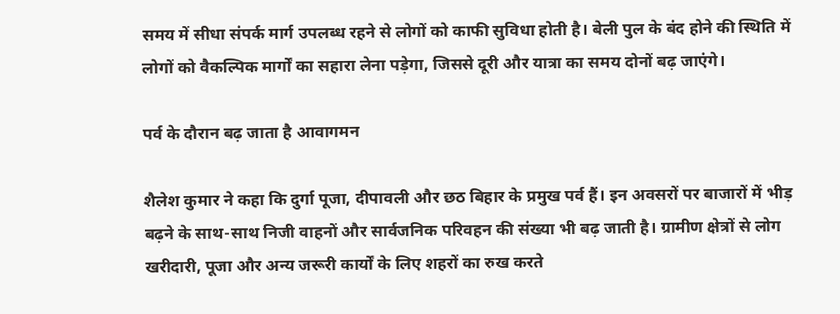समय में सीधा संपर्क मार्ग उपलब्ध रहने से लोगों को काफी सुविधा होती है। बेली पुल के बंद होने की स्थिति में लोगों को वैकल्पिक मार्गों का सहारा लेना पड़ेगा, जिससे दूरी और यात्रा का समय दोनों बढ़ जाएंगे।

पर्व के दौरान बढ़ जाता है आवागमन

शैलेश कुमार ने कहा कि दुर्गा पूजा, दीपावली और छठ बिहार के प्रमुख पर्व हैं। इन अवसरों पर बाजारों में भीड़ बढ़ने के साथ-साथ निजी वाहनों और सार्वजनिक परिवहन की संख्या भी बढ़ जाती है। ग्रामीण क्षेत्रों से लोग खरीदारी, पूजा और अन्य जरूरी कार्यों के लिए शहरों का रुख करते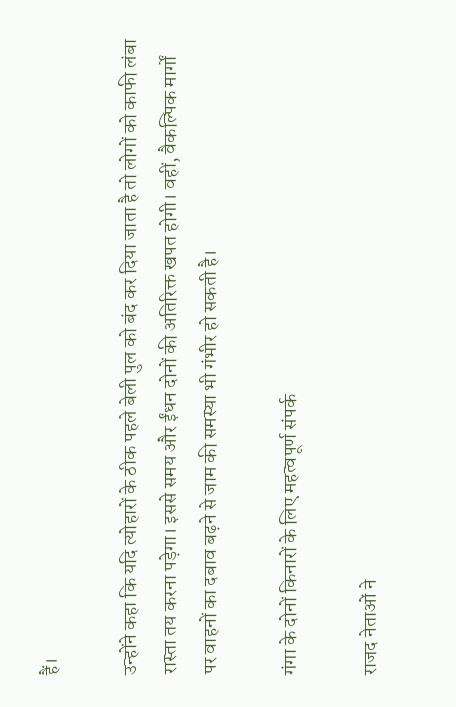हैं।

उन्होंने कहा कि यदि त्योहारों के ठीक पहले बेली पुल को बंद कर दिया जाता है तो लोगों को काफी लंबा रास्ता तय करना पड़ेगा। इससे समय और ईंधन दोनों की अतिरिक्त खपत होगी। वहीं, वैकल्पिक मार्गों पर वाहनों का दबाव बढ़ने से जाम की समस्या भी गंभीर हो सकती है।

गंगा के दोनों किनारों के लिए महत्वपूर्ण संपर्क

राजद नेताओं ने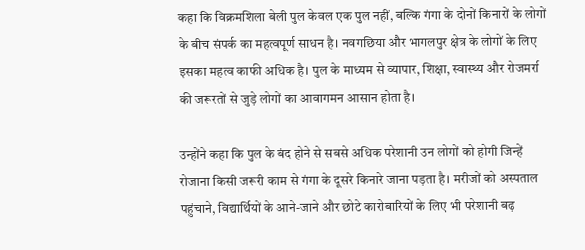कहा कि विक्रमशिला बेली पुल केवल एक पुल नहीं, बल्कि गंगा के दोनों किनारों के लोगों के बीच संपर्क का महत्वपूर्ण साधन है। नवगछिया और भागलपुर क्षेत्र के लोगों के लिए इसका महत्व काफी अधिक है। पुल के माध्यम से व्यापार, शिक्षा, स्वास्थ्य और रोजमर्रा की जरूरतों से जुड़े लोगों का आवागमन आसान होता है।

उन्होंने कहा कि पुल के बंद होने से सबसे अधिक परेशानी उन लोगों को होगी जिन्हें रोजाना किसी जरूरी काम से गंगा के दूसरे किनारे जाना पड़ता है। मरीजों को अस्पताल पहुंचाने, विद्यार्थियों के आने-जाने और छोटे कारोबारियों के लिए भी परेशानी बढ़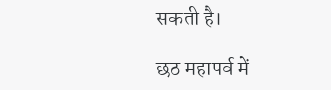सकती है।

छठ महापर्व में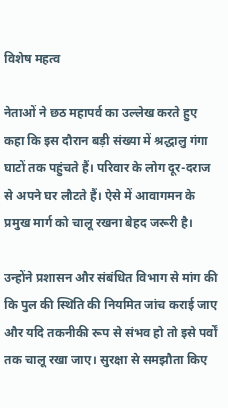विशेष महत्व

नेताओं ने छठ महापर्व का उल्लेख करते हुए कहा कि इस दौरान बड़ी संख्या में श्रद्धालु गंगा घाटों तक पहुंचते हैं। परिवार के लोग दूर-दराज से अपने घर लौटते हैं। ऐसे में आवागमन के प्रमुख मार्ग को चालू रखना बेहद जरूरी है।

उन्होंने प्रशासन और संबंधित विभाग से मांग की कि पुल की स्थिति की नियमित जांच कराई जाए और यदि तकनीकी रूप से संभव हो तो इसे पर्वों तक चालू रखा जाए। सुरक्षा से समझौता किए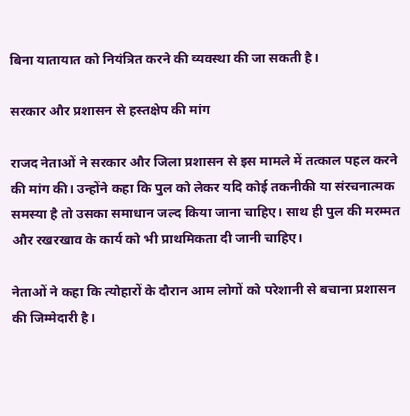बिना यातायात को नियंत्रित करने की व्यवस्था की जा सकती है।

सरकार और प्रशासन से हस्तक्षेप की मांग

राजद नेताओं ने सरकार और जिला प्रशासन से इस मामले में तत्काल पहल करने की मांग की। उन्होंने कहा कि पुल को लेकर यदि कोई तकनीकी या संरचनात्मक समस्या है तो उसका समाधान जल्द किया जाना चाहिए। साथ ही पुल की मरम्मत और रखरखाव के कार्य को भी प्राथमिकता दी जानी चाहिए।

नेताओं ने कहा कि त्योहारों के दौरान आम लोगों को परेशानी से बचाना प्रशासन की जिम्मेदारी है।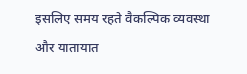इसलिए समय रहते वैकल्पिक व्यवस्था और यातायात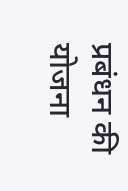प्रबंधन की योजना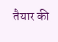तैयार की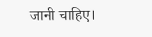जानी चाहिए।